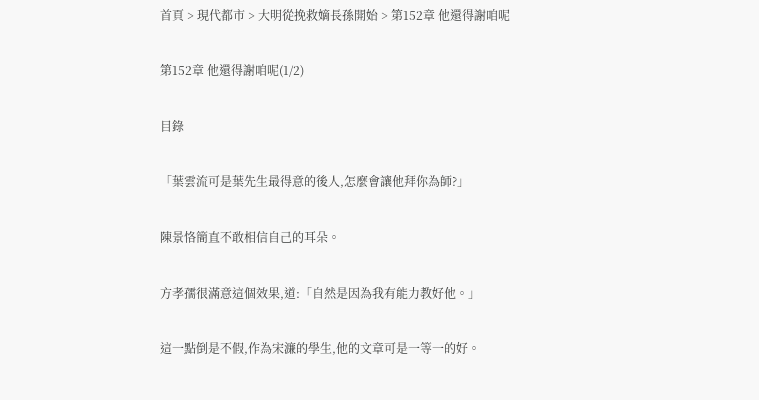首頁 > 現代都市 > 大明從挽救嫡長孫開始 > 第152章 他還得謝咱呢

第152章 他還得謝咱呢(1/2)

目錄

「葉雲流可是葉先生最得意的後人,怎麼會讓他拜你為師?」

陳景恪簡直不敢相信自己的耳朵。

方孝孺很滿意這個效果,道:「自然是因為我有能力教好他。」

這一點倒是不假,作為宋濂的學生,他的文章可是一等一的好。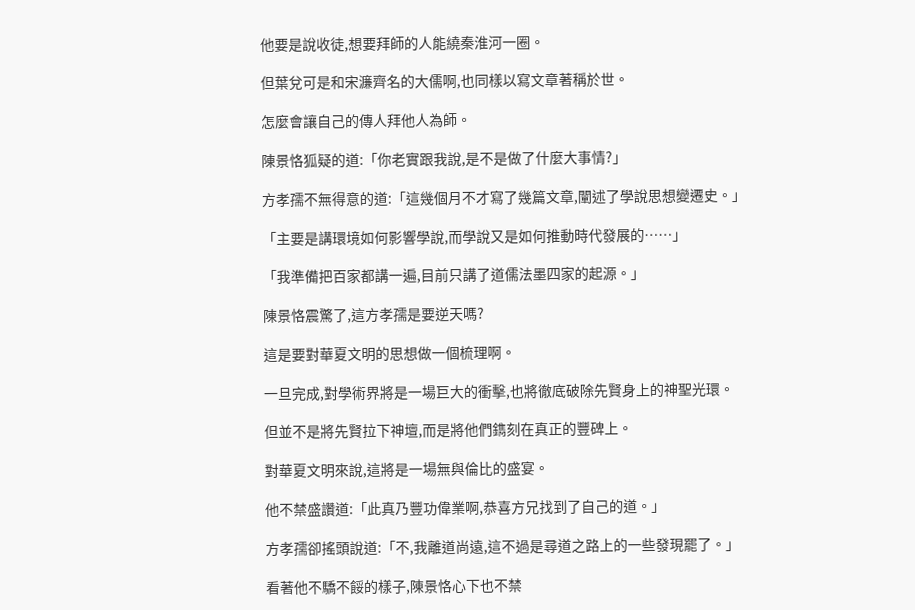他要是說收徒,想要拜師的人能繞秦淮河一圈。

但葉兌可是和宋濂齊名的大儒啊,也同樣以寫文章著稱於世。

怎麼會讓自己的傳人拜他人為師。

陳景恪狐疑的道:「你老實跟我說,是不是做了什麼大事情?」

方孝孺不無得意的道:「這幾個月不才寫了幾篇文章,闡述了學說思想變遷史。」

「主要是講環境如何影響學說,而學說又是如何推動時代發展的……」

「我準備把百家都講一遍,目前只講了道儒法墨四家的起源。」

陳景恪震驚了,這方孝孺是要逆天嗎?

這是要對華夏文明的思想做一個梳理啊。

一旦完成,對學術界將是一場巨大的衝擊,也將徹底破除先賢身上的神聖光環。

但並不是將先賢拉下神壇,而是將他們鐫刻在真正的豐碑上。

對華夏文明來說,這將是一場無與倫比的盛宴。

他不禁盛讚道:「此真乃豐功偉業啊,恭喜方兄找到了自己的道。」

方孝孺卻搖頭說道:「不,我離道尚遠,這不過是尋道之路上的一些發現罷了。」

看著他不驕不餒的樣子,陳景恪心下也不禁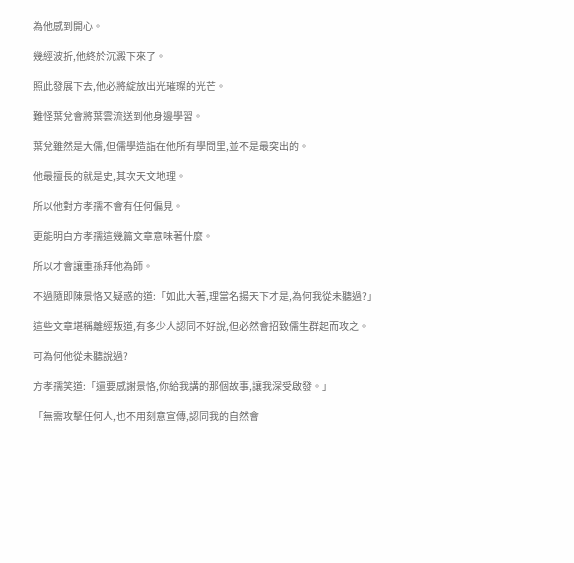為他感到開心。

幾經波折,他終於沉澱下來了。

照此發展下去,他必將綻放出光璀璨的光芒。

難怪葉兌會將葉雲流送到他身邊學習。

葉兌雖然是大儒,但儒學造詣在他所有學問里,並不是最突出的。

他最擅長的就是史,其次天文地理。

所以他對方孝孺不會有任何偏見。

更能明白方孝孺這幾篇文章意味著什麼。

所以才會讓重孫拜他為師。

不過隨即陳景恪又疑惑的道:「如此大著,理當名揚天下才是,為何我從未聽過?」

這些文章堪稱離經叛道,有多少人認同不好說,但必然會招致儒生群起而攻之。

可為何他從未聽說過?

方孝孺笑道:「還要感謝景恪,你給我講的那個故事,讓我深受啟發。」

「無需攻擊任何人,也不用刻意宣傳,認同我的自然會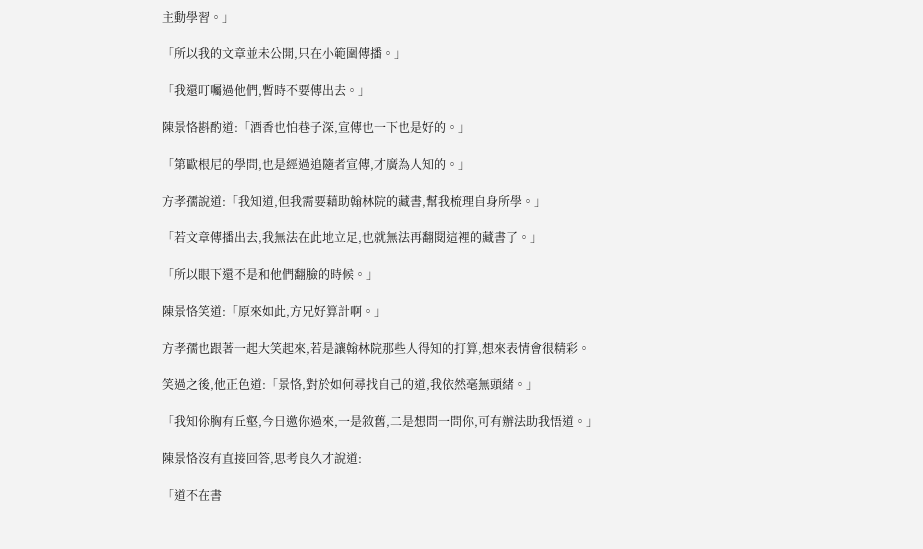主動學習。」

「所以我的文章並未公開,只在小範圍傳播。」

「我還叮囑過他們,暫時不要傳出去。」

陳景恪斟酌道:「酒香也怕巷子深,宣傳也一下也是好的。」

「第歐根尼的學問,也是經過追隨者宣傳,才廣為人知的。」

方孝孺說道:「我知道,但我需要藉助翰林院的藏書,幫我梳理自身所學。」

「若文章傳播出去,我無法在此地立足,也就無法再翻閱這裡的藏書了。」

「所以眼下還不是和他們翻臉的時候。」

陳景恪笑道:「原來如此,方兄好算計啊。」

方孝孺也跟著一起大笑起來,若是讓翰林院那些人得知的打算,想來表情會很精彩。

笑過之後,他正色道:「景恪,對於如何尋找自己的道,我依然毫無頭緒。」

「我知伱胸有丘壑,今日邀你過來,一是敘舊,二是想問一問你,可有辦法助我悟道。」

陳景恪沒有直接回答,思考良久才說道:

「道不在書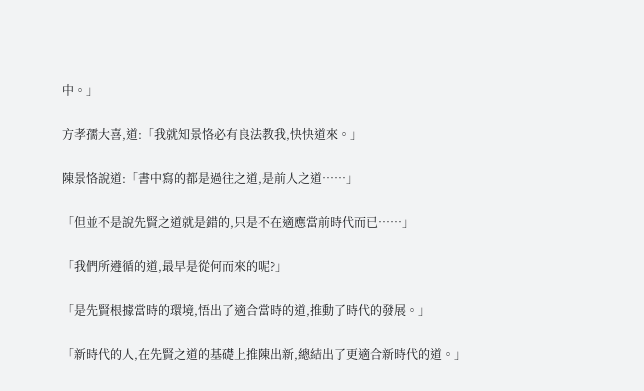中。」

方孝孺大喜,道:「我就知景恪必有良法教我,快快道來。」

陳景恪說道:「書中寫的都是過往之道,是前人之道……」

「但並不是說先賢之道就是錯的,只是不在適應當前時代而已……」

「我們所遵循的道,最早是從何而來的呢?」

「是先賢根據當時的環境,悟出了適合當時的道,推動了時代的發展。」

「新時代的人,在先賢之道的基礎上推陳出新,總結出了更適合新時代的道。」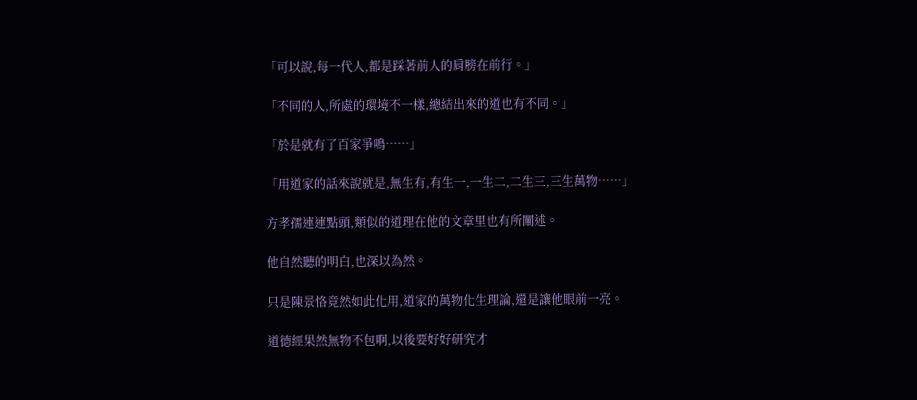「可以說,每一代人,都是踩著前人的肩膀在前行。」

「不同的人,所處的環境不一樣,總結出來的道也有不同。」

「於是就有了百家爭鳴……」

「用道家的話來說就是,無生有,有生一,一生二,二生三,三生萬物……」

方孝孺連連點頭,類似的道理在他的文章里也有所闡述。

他自然聽的明白,也深以為然。

只是陳景恪竟然如此化用,道家的萬物化生理論,還是讓他眼前一亮。

道德經果然無物不包啊,以後要好好研究才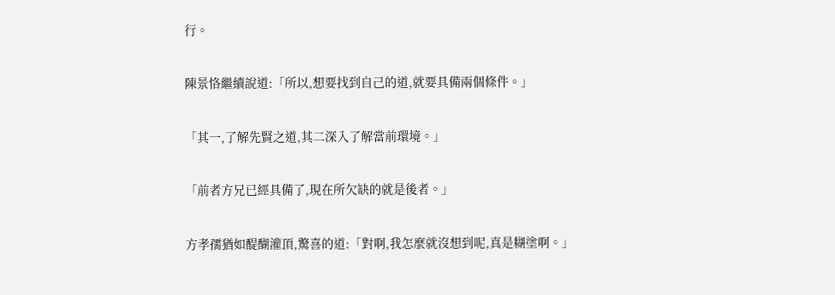行。

陳景恪繼續說道:「所以,想要找到自己的道,就要具備兩個條件。」

「其一,了解先賢之道,其二深入了解當前環境。」

「前者方兄已經具備了,現在所欠缺的就是後者。」

方孝孺猶如醍醐灌頂,驚喜的道:「對啊,我怎麼就沒想到呢,真是糊塗啊。」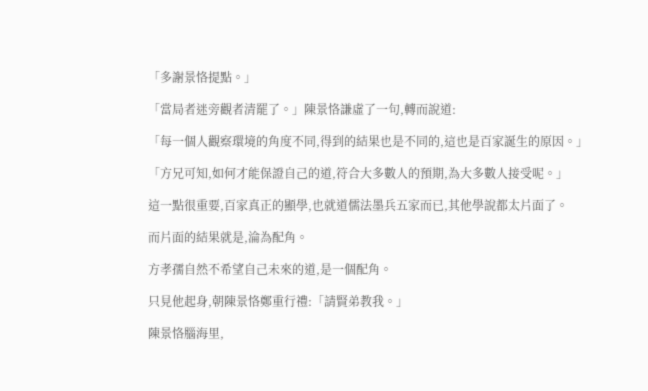「多謝景恪提點。」

「當局者迷旁觀者清罷了。」陳景恪謙虛了一句,轉而說道:

「每一個人觀察環境的角度不同,得到的結果也是不同的,這也是百家誕生的原因。」

「方兄可知,如何才能保證自己的道,符合大多數人的預期,為大多數人接受呢。」

這一點很重要,百家真正的顯學,也就道儒法墨兵五家而已,其他學說都太片面了。

而片面的結果就是,淪為配角。

方孝孺自然不希望自己未來的道,是一個配角。

只見他起身,朝陳景恪鄭重行禮:「請賢弟教我。」

陳景恪腦海里,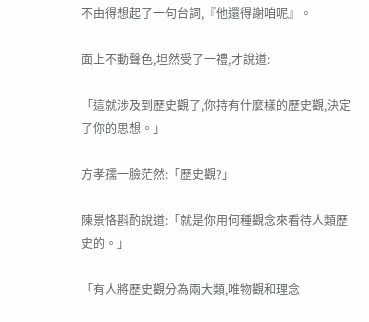不由得想起了一句台詞,『他還得謝咱呢』。

面上不動聲色,坦然受了一禮,才說道:

「這就涉及到歷史觀了,你持有什麼樣的歷史觀,決定了你的思想。」

方孝孺一臉茫然:「歷史觀?」

陳景恪斟酌說道:「就是你用何種觀念來看待人類歷史的。」

「有人將歷史觀分為兩大類,唯物觀和理念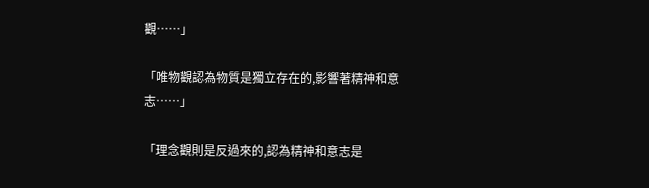觀……」

「唯物觀認為物質是獨立存在的,影響著精神和意志……」

「理念觀則是反過來的,認為精神和意志是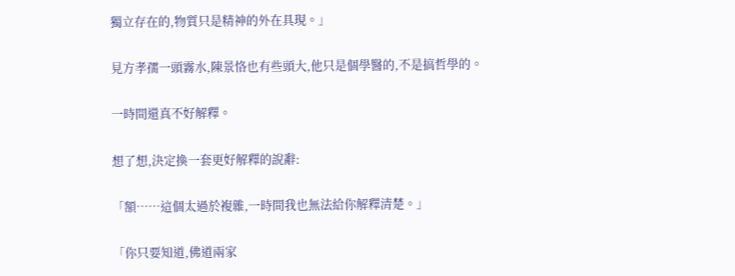獨立存在的,物質只是精神的外在具現。」

見方孝孺一頭霧水,陳景恪也有些頭大,他只是個學醫的,不是搞哲學的。

一時間還真不好解釋。

想了想,決定換一套更好解釋的說辭:

「額……這個太過於複雜,一時間我也無法給你解釋清楚。」

「你只要知道,佛道兩家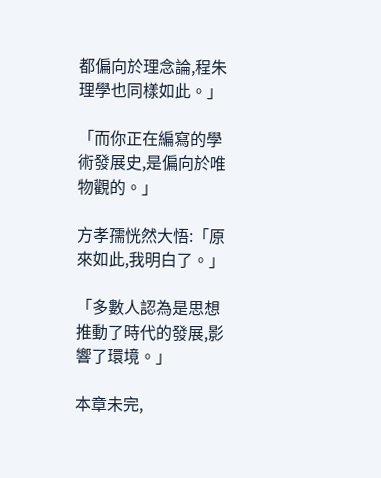都偏向於理念論,程朱理學也同樣如此。」

「而你正在編寫的學術發展史,是偏向於唯物觀的。」

方孝孺恍然大悟:「原來如此,我明白了。」

「多數人認為是思想推動了時代的發展,影響了環境。」

本章未完,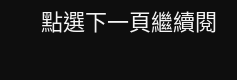點選下一頁繼續閱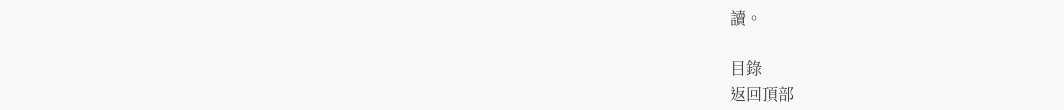讀。

目錄
返回頂部